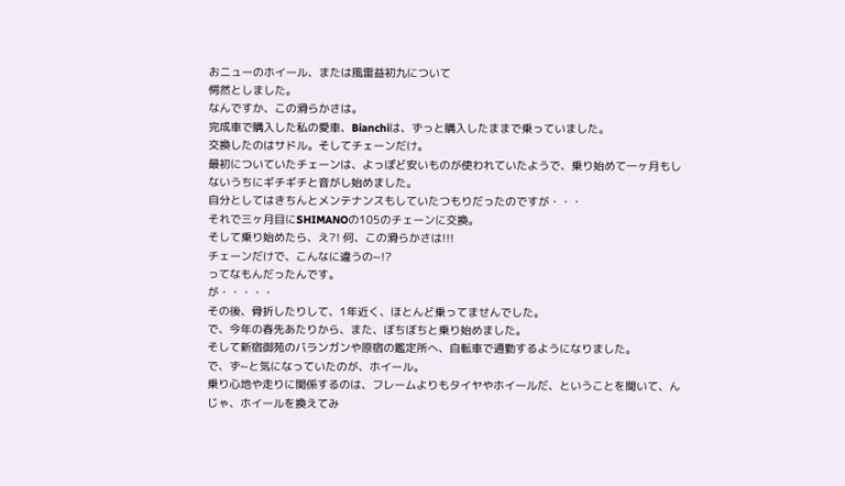おニューのホイール、または風雷益初九について
愕然としました。
なんですか、この滑らかさは。
完成車で購入した私の愛車、Bianchiは、ずっと購入したままで乗っていました。
交換したのはサドル。そしてチェーンだけ。
最初についていたチェーンは、よっぽど安いものが使われていたようで、乗り始めて一ヶ月もしないうちにギチギチと音がし始めました。
自分としてはきちんとメンテナンスもしていたつもりだったのですが・・・
それで三ヶ月目にSHIMANOの105のチェーンに交換。
そして乗り始めたら、え?! 何、この滑らかさは!!!
チェーンだけで、こんなに違うの~!?
ってなもんだったんです。
が・・・・・
その後、骨折したりして、1年近く、ほとんど乗ってませんでした。
で、今年の春先あたりから、また、ぼちぼちと乗り始めました。
そして新宿御苑のバランガンや原宿の鑑定所へ、自転車で通勤するようになりました。
で、ず~と気になっていたのが、ホイール。
乗り心地や走りに関係するのは、フレームよりもタイヤやホイールだ、ということを聞いて、んじゃ、ホイールを換えてみ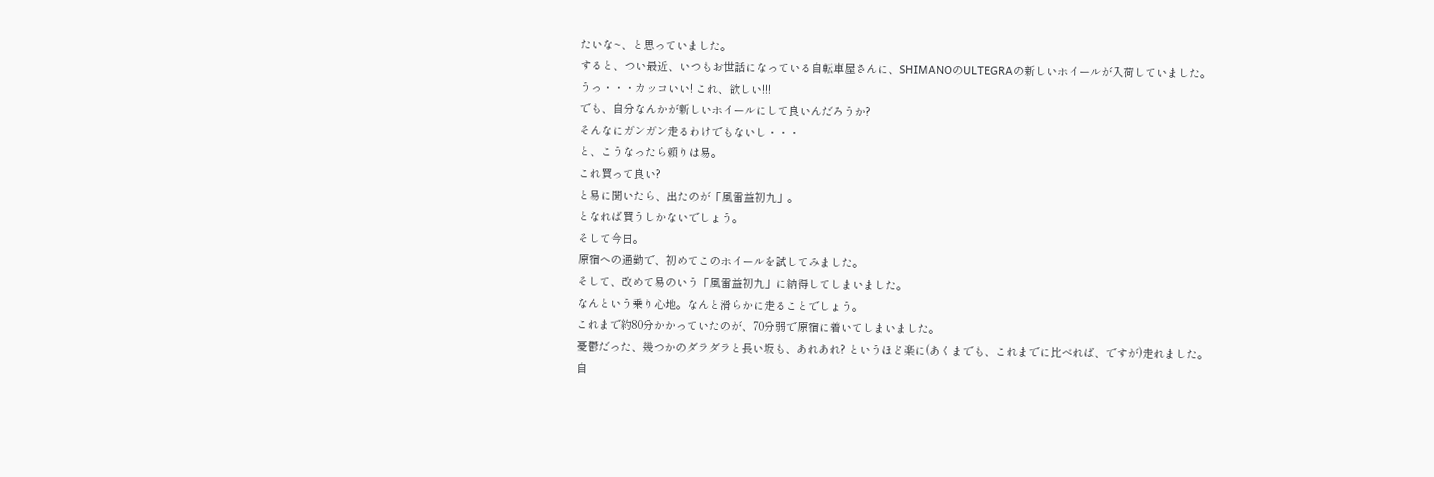たいな~、と思っていました。
すると、つい最近、いつもお世話になっている自転車屋さんに、SHIMANOのULTEGRAの新しいホイールが入荷していました。
うっ・・・カッコいい! これ、欲しい!!!
でも、自分なんかが新しいホイールにして良いんだろうか?
そんなにガンガン走るわけでもないし・・・
と、こうなったら頼りは易。
これ買って良い?
と易に聞いたら、出たのが「風雷益初九」。
となれば買うしかないでしょう。
そして今日。
原宿への通勤で、初めてこのホイールを試してみました。
そして、改めて易のいう「風雷益初九」に納得してしまいました。
なんという乗り心地。なんと滑らかに走ることでしょう。
これまで約80分かかっていたのが、70分弱で原宿に着いてしまいました。
憂鬱だった、幾つかのダラダラと長い坂も、あれあれ? というほど楽に(あくまでも、これまでに比べれば、ですが)走れました。
自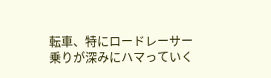転車、特にロードレーサー乗りが深みにハマっていく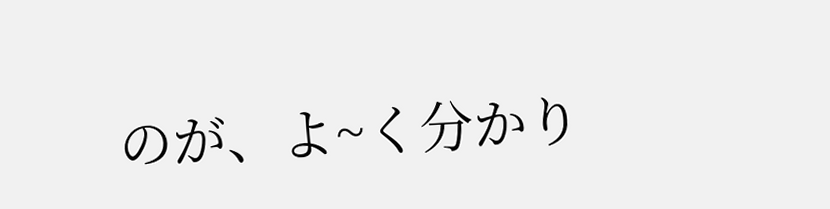のが、よ~く分かり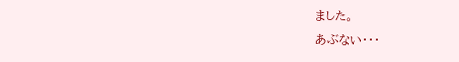ました。
あぶない・・・